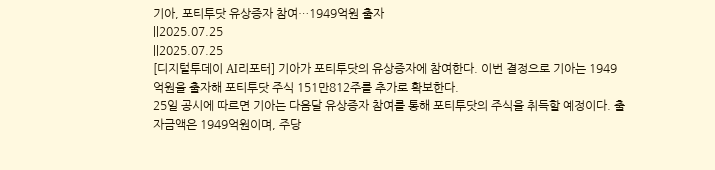기아, 포티투닷 유상증자 참여…1949억원 출자
||2025.07.25
||2025.07.25
[디지털투데이 AI리포터] 기아가 포티투닷의 유상증자에 참여한다. 이번 결정으로 기아는 1949억원을 출자해 포티투닷 주식 151만812주를 추가로 확보한다.
25일 공시에 따르면 기아는 다음달 유상증자 참여를 통해 포티투닷의 주식을 취득할 예정이다. 출자금액은 1949억원이며, 주당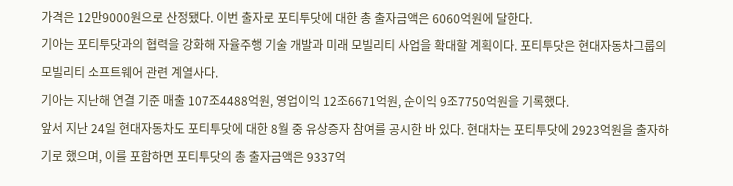가격은 12만9000원으로 산정됐다. 이번 출자로 포티투닷에 대한 총 출자금액은 6060억원에 달한다.
기아는 포티투닷과의 협력을 강화해 자율주행 기술 개발과 미래 모빌리티 사업을 확대할 계획이다. 포티투닷은 현대자동차그룹의 모빌리티 소프트웨어 관련 계열사다.
기아는 지난해 연결 기준 매출 107조4488억원, 영업이익 12조6671억원, 순이익 9조7750억원을 기록했다.
앞서 지난 24일 현대자동차도 포티투닷에 대한 8월 중 유상증자 참여를 공시한 바 있다. 현대차는 포티투닷에 2923억원을 출자하기로 했으며, 이를 포함하면 포티투닷의 총 출자금액은 9337억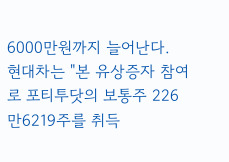6000만원까지 늘어난다.
현대차는 "본 유상증자 참여로 포티투닷의 보통주 226만6219주를 취득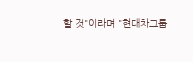할 것"이라며 "현대차그룹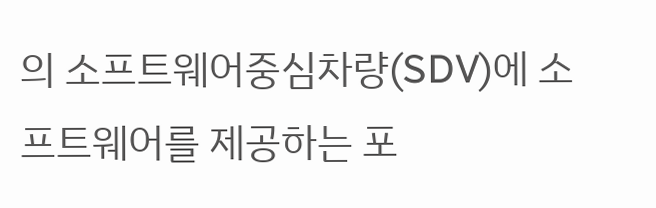의 소프트웨어중심차량(SDV)에 소프트웨어를 제공하는 포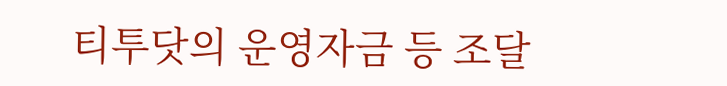티투닷의 운영자금 등 조달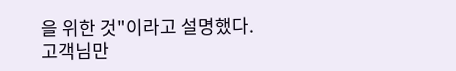을 위한 것"이라고 설명했다.
고객님만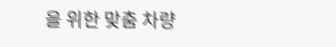을 위한 맞춤 차량